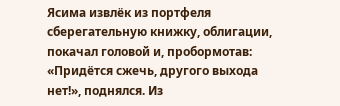Ясима извлёк из портфеля сберегательную книжку, облигации, покачал головой и, пробормотав: «Придётся сжечь, другого выхода нет!», поднялся. Из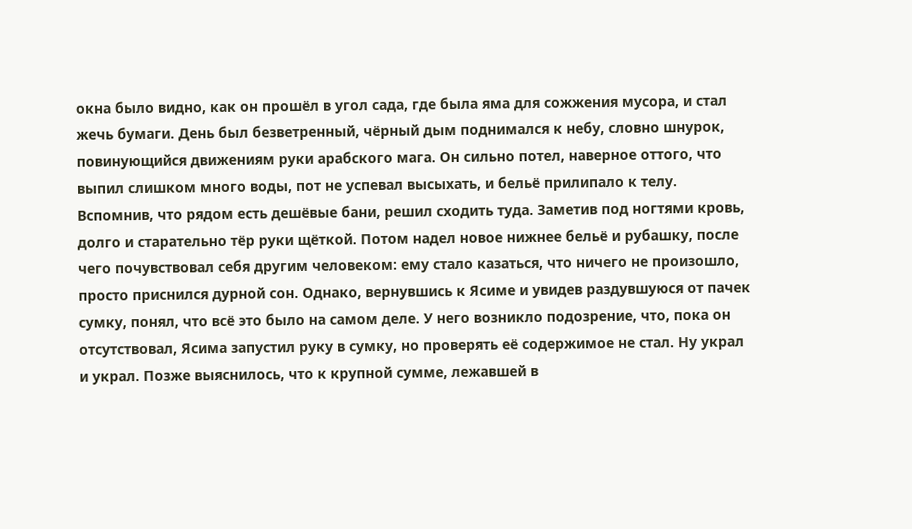окна было видно, как он прошёл в угол сада, где была яма для сожжения мусора, и стал жечь бумаги. День был безветренный, чёрный дым поднимался к небу, словно шнурок, повинующийся движениям руки арабского мага. Он сильно потел, наверное оттого, что выпил слишком много воды, пот не успевал высыхать, и бельё прилипало к телу. Вспомнив, что рядом есть дешёвые бани, решил сходить туда. Заметив под ногтями кровь, долго и старательно тёр руки щёткой. Потом надел новое нижнее бельё и рубашку, после чего почувствовал себя другим человеком: ему стало казаться, что ничего не произошло, просто приснился дурной сон. Однако, вернувшись к Ясиме и увидев раздувшуюся от пачек сумку, понял, что всё это было на самом деле. У него возникло подозрение, что, пока он отсутствовал, Ясима запустил руку в сумку, но проверять её содержимое не стал. Ну украл и украл. Позже выяснилось, что к крупной сумме, лежавшей в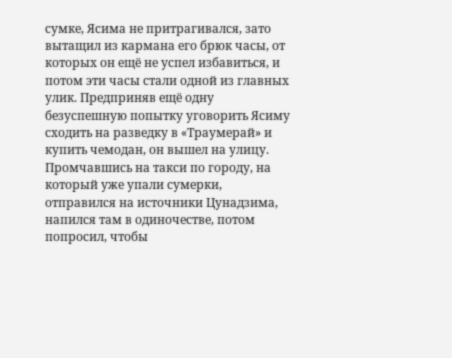сумке, Ясима не притрагивался, зато вытащил из кармана его брюк часы, от которых он ещё не успел избавиться, и потом эти часы стали одной из главных улик. Предприняв ещё одну безуспешную попытку уговорить Ясиму сходить на разведку в «Траумерай» и купить чемодан, он вышел на улицу. Промчавшись на такси по городу, на который уже упали сумерки, отправился на источники Цунадзима, напился там в одиночестве, потом попросил, чтобы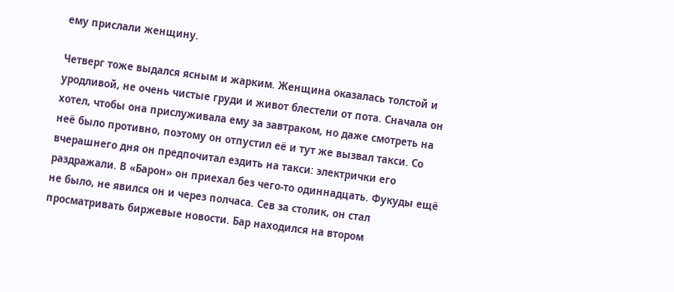ему прислали женщину.

Четверг тоже выдался ясным и жарким. Женщина оказалась толстой и уродливой, не очень чистые груди и живот блестели от пота. Сначала он хотел, чтобы она прислуживала ему за завтраком, но даже смотреть на неё было противно, поэтому он отпустил её и тут же вызвал такси. Со вчерашнего дня он предпочитал ездить на такси: электрички его раздражали. В «Барон» он приехал без чего-то одиннадцать. Фукуды ещё не было, не явился он и через полчаса. Сев за столик, он стал просматривать биржевые новости. Бар находился на втором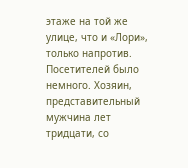этаже на той же улице, что и «Лори», только напротив. Посетителей было немного. Хозяин, представительный мужчина лет тридцати, со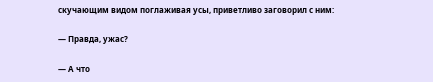скучающим видом поглаживая усы, приветливо заговорил с ним:

— Правда, ужас?

— А что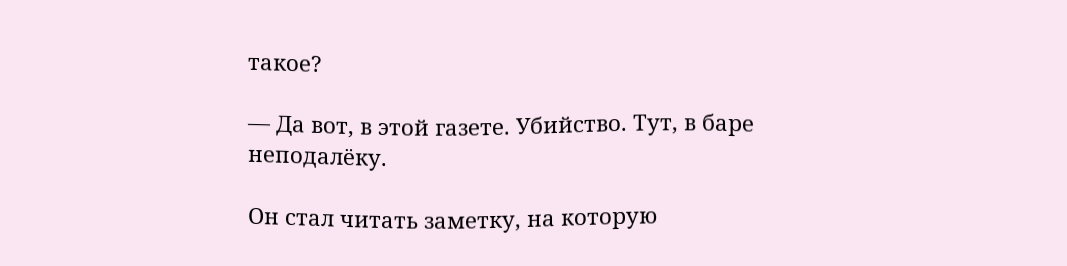такое?

— Да вот, в этой газете. Убийство. Тут, в баре неподалёку.

Он стал читать заметку, на которую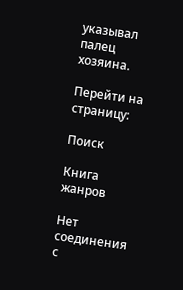указывал палец хозяина.

Перейти на страницу:

Поиск

Книга жанров

Нет соединения с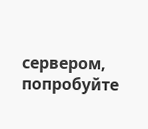сервером, попробуйте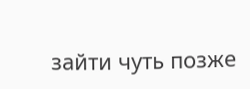зайти чуть позже